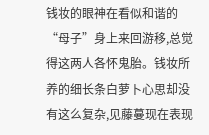钱妆的眼神在看似和谐的“母子”身上来回游移,总觉得这两人各怀鬼胎。钱妆所养的细长条白萝卜心思却没有这么复杂,见藤蔓现在表现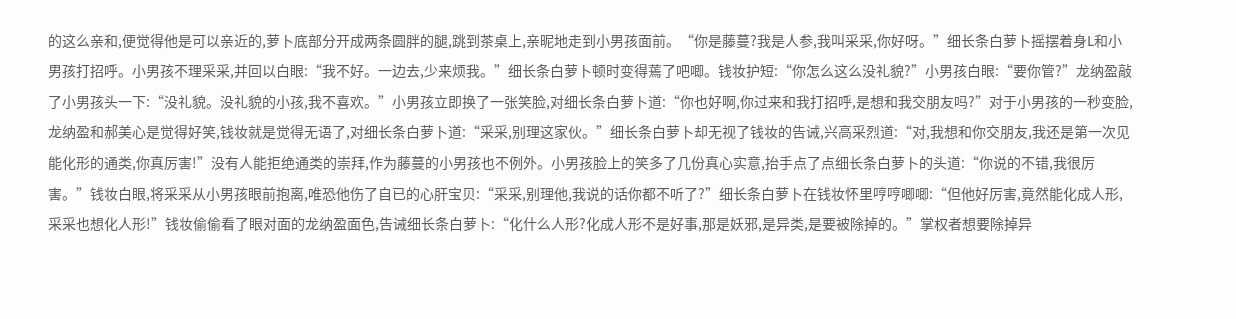的这么亲和,便觉得他是可以亲近的,萝卜底部分开成两条圆胖的腿,跳到茶桌上,亲昵地走到小男孩面前。“你是藤蔓?我是人参,我叫采采,你好呀。”细长条白萝卜摇摆着身L和小男孩打招呼。小男孩不理采采,并回以白眼:“我不好。一边去,少来烦我。”细长条白萝卜顿时变得蔫了吧唧。钱妆护短:“你怎么这么没礼貌?”小男孩白眼:“要你管?”龙纳盈敲了小男孩头一下:“没礼貌。没礼貌的小孩,我不喜欢。”小男孩立即换了一张笑脸,对细长条白萝卜道:“你也好啊,你过来和我打招呼,是想和我交朋友吗?”对于小男孩的一秒变脸,龙纳盈和郝美心是觉得好笑,钱妆就是觉得无语了,对细长条白萝卜道:“采采,别理这家伙。”细长条白萝卜却无视了钱妆的告诫,兴高采烈道:“对,我想和你交朋友,我还是第一次见能化形的通类,你真厉害!”没有人能拒绝通类的崇拜,作为藤蔓的小男孩也不例外。小男孩脸上的笑多了几份真心实意,抬手点了点细长条白萝卜的头道:“你说的不错,我很厉害。”钱妆白眼,将采采从小男孩眼前抱离,唯恐他伤了自已的心肝宝贝:“采采,别理他,我说的话你都不听了?”细长条白萝卜在钱妆怀里哼哼唧唧:“但他好厉害,竟然能化成人形,采采也想化人形!”钱妆偷偷看了眼对面的龙纳盈面色,告诫细长条白萝卜:“化什么人形?化成人形不是好事,那是妖邪,是异类,是要被除掉的。”掌权者想要除掉异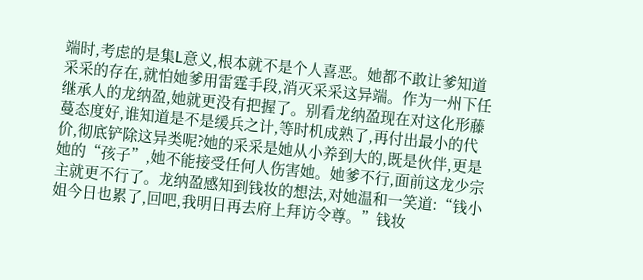端时,考虑的是集L意义,根本就不是个人喜恶。她都不敢让爹知道采采的存在,就怕她爹用雷霆手段,消灭采采这异端。作为一州下任继承人的龙纳盈,她就更没有把握了。别看龙纳盈现在对这化形藤蔓态度好,谁知道是不是缓兵之计,等时机成熟了,再付出最小的代价,彻底铲除这异类呢?她的采采是她从小养到大的,既是伙伴,更是她的“孩子”,她不能接受任何人伤害她。她爹不行,面前这龙少宗主就更不行了。龙纳盈感知到钱妆的想法,对她温和一笑道:“钱小姐今日也累了,回吧,我明日再去府上拜访令尊。”钱妆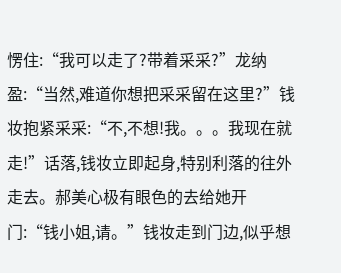愣住:“我可以走了?带着采采?”龙纳盈:“当然,难道你想把采采留在这里?”钱妆抱紧采采:“不,不想!我。。。我现在就走!”话落,钱妆立即起身,特别利落的往外走去。郝美心极有眼色的去给她开门:“钱小姐,请。”钱妆走到门边,似乎想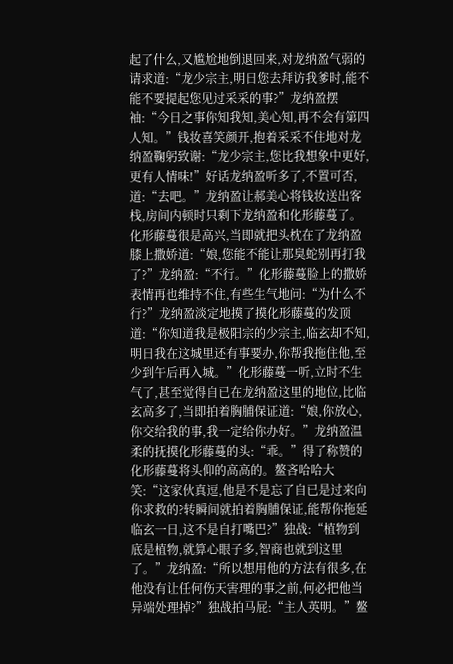起了什么,又尴尬地倒退回来,对龙纳盈气弱的请求道:“龙少宗主,明日您去拜访我爹时,能不能不要提起您见过采采的事?”龙纳盈摆袖:“今日之事你知我知,美心知,再不会有第四人知。”钱妆喜笑颜开,抱着采采不住地对龙纳盈鞠躬致谢:“龙少宗主,您比我想象中更好,更有人情味!”好话龙纳盈听多了,不置可否,道:“去吧。”龙纳盈让郝美心将钱妆送出客栈,房间内顿时只剩下龙纳盈和化形藤蔓了。化形藤蔓很是高兴,当即就把头枕在了龙纳盈膝上撒娇道:“娘,您能不能让那臭蛇别再打我了?”龙纳盈:“不行。”化形藤蔓脸上的撒娇表情再也维持不住,有些生气地问:“为什么不行?”龙纳盈淡定地摸了摸化形藤蔓的发顶道:“你知道我是极阳宗的少宗主,临玄却不知,明日我在这城里还有事要办,你帮我拖住他,至少到午后再入城。”化形藤蔓一听,立时不生气了,甚至觉得自已在龙纳盈这里的地位,比临玄高多了,当即拍着胸脯保证道:“娘,你放心,你交给我的事,我一定给你办好。”龙纳盈温柔的抚摸化形藤蔓的头:“乖。”得了称赞的化形藤蔓将头仰的高高的。鳌吝哈哈大笑:“这家伙真逗,他是不是忘了自已是过来向你求救的?转瞬间就拍着胸脯保证,能帮你拖延临玄一日,这不是自打嘴巴?”独战:“植物到底是植物,就算心眼子多,智商也就到这里了。”龙纳盈:“所以想用他的方法有很多,在他没有让任何伤天害理的事之前,何必把他当异端处理掉?”独战拍马屁:“主人英明。”鳌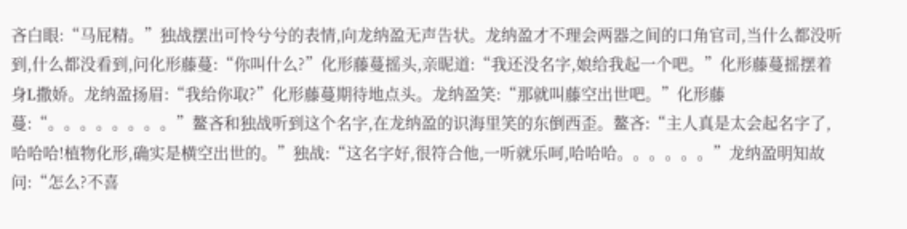吝白眼:“马屁精。”独战摆出可怜兮兮的表情,向龙纳盈无声告状。龙纳盈才不理会两器之间的口角官司,当什么都没听到,什么都没看到,问化形藤蔓:“你叫什么?”化形藤蔓摇头,亲昵道:“我还没名字,娘给我起一个吧。”化形藤蔓摇摆着身L撒娇。龙纳盈扬眉:“我给你取?”化形藤蔓期待地点头。龙纳盈笑:“那就叫藤空出世吧。”化形藤蔓:“。。。。。。。。”鳌吝和独战听到这个名字,在龙纳盈的识海里笑的东倒西歪。鳌吝:“主人真是太会起名字了,哈哈哈!植物化形,确实是横空出世的。”独战:“这名字好,很符合他,一听就乐呵,哈哈哈。。。。。。”龙纳盈明知故问:“怎么?不喜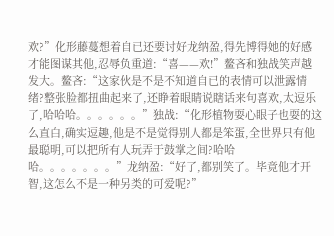欢?”化形藤蔓想着自已还要讨好龙纳盈,得先博得她的好感才能图谋其他,忍辱负重道:“喜——欢!”鳌吝和独战笑声越发大。鳌吝:“这家伙是不是不知道自已的表情可以泄露情绪?整张脸都扭曲起来了,还睁着眼睛说瞎话来句喜欢,太逗乐了,哈哈哈。。。。。。”独战:“化形植物耍心眼子也耍的这么直白,确实逗趣,他是不是觉得别人都是笨蛋,全世界只有他最聪明,可以把所有人玩弄于鼓掌之间?哈哈哈。。。。。。。”龙纳盈:“好了,都别笑了。毕竟他才开智,这怎么不是一种另类的可爱呢?”